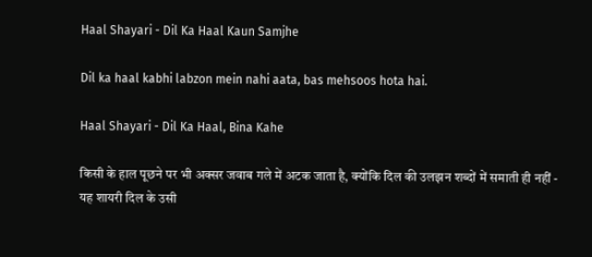Haal Shayari - Dil Ka Haal Kaun Samjhe

Dil ka haal kabhi labzon mein nahi aata, bas mehsoos hota hai.

Haal Shayari - Dil Ka Haal, Bina Kahe

किसी के हाल पूछने पर भी अक्सर जवाब गले में अटक जाता है, क्योंकि दिल की उलझन शब्दों में समाती ही नहीं - यह शायरी दिल के उसी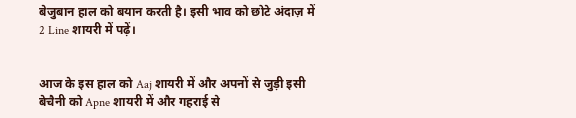बेजुबान हाल को बयान करती है। इसी भाव को छोटे अंदाज़ में 2 Line शायरी में पढ़ें।


आज के इस हाल को Aaj शायरी में और अपनों से जुड़ी इसी बेचैनी को Apne शायरी में और गहराई से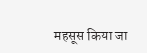महसूस किया जा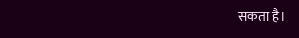सकता है।